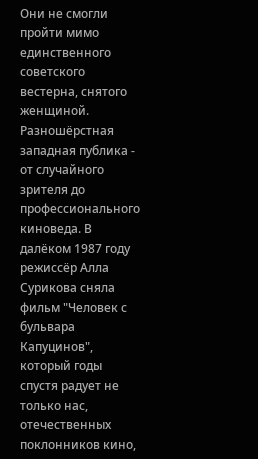Они не смогли пройти мимо единственного советского вестерна, снятого женщиной. Разношёрстная западная публика - от случайного зрителя до профессионального киноведа. В далёком 1987 году режиссёр Алла Сурикова сняла фильм "Человек с бульвара Капуцинов", который годы спустя радует не только нас, отечественных поклонников кино,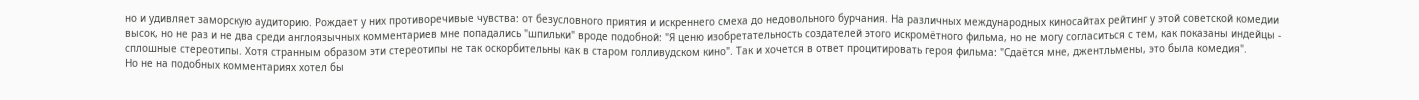но и удивляет заморскую аудиторию. Рождает у них противоречивые чувства: от безусловного приятия и искреннего смеха до недовольного бурчания. На различных международных киносайтах рейтинг у этой советской комедии высок, но не раз и не два среди англоязычных комментариев мне попадались "шпильки" вроде подобной: "Я ценю изобретательность создателей этого искромётного фильма, но не могу согласиться с тем, как показаны индейцы - сплошные стереотипы. Хотя странным образом эти стереотипы не так оскорбительны как в старом голливудском кино". Так и хочется в ответ процитировать героя фильма: "Сдаётся мне, джентльмены, это была комедия".
Но не на подобных комментариях хотел бы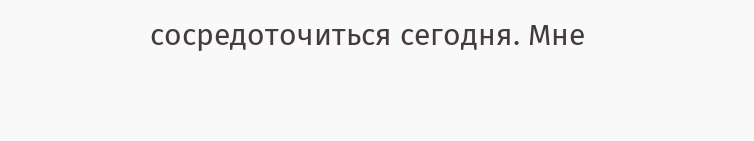сосредоточиться сегодня. Мне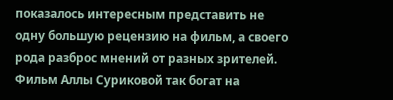показалось интересным представить не одну большую рецензию на фильм, а своего рода разброс мнений от разных зрителей. Фильм Аллы Суриковой так богат на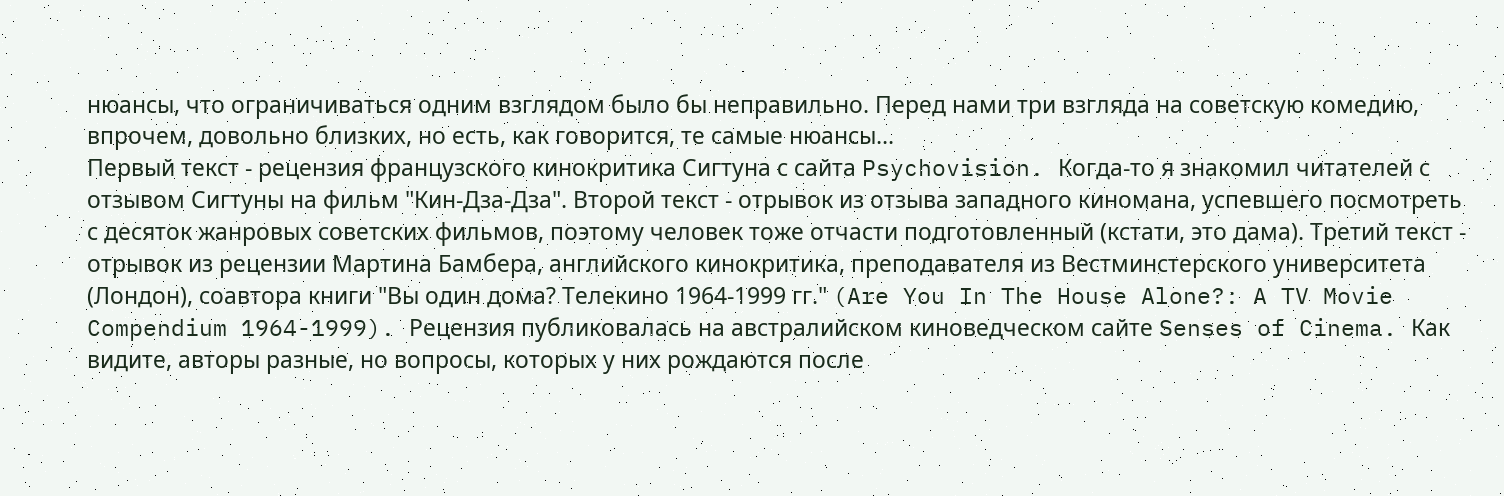нюансы, что ограничиваться одним взглядом было бы неправильно. Перед нами три взгляда на советскую комедию, впрочем, довольно близких, но есть, как говорится, те самые нюансы...
Первый текст - рецензия французского кинокритика Сигтуна с сайта Psychovision. Когда-то я знакомил читателей с отзывом Сигтуны на фильм "Кин-Дза-Дза". Второй текст - отрывок из отзыва западного киномана, успевшего посмотреть с десяток жанровых советских фильмов, поэтому человек тоже отчасти подготовленный (кстати, это дама). Третий текст - отрывок из рецензии Мартина Бамбера, английского кинокритика, преподавателя из Вестминстерского университета (Лондон), соавтора книги "Вы один дома? Телекино 1964-1999 гг." (Are You In The House Alone?: A TV Movie Compendium 1964-1999). Рецензия публиковалась на австралийском киноведческом сайте Senses of Cinema. Как видите, авторы разные, но вопросы, которых у них рождаются после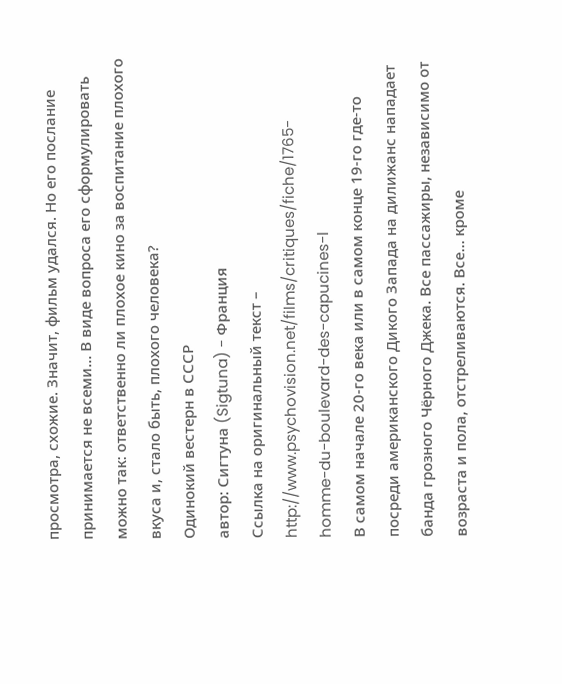просмотра, схожие. Значит, фильм удался. Но его послание принимается не всеми... В виде вопроса его сформулировать можно так: ответственно ли плохое кино за воспитание плохого вкуса и, стало быть, плохого человека?
Одинокий вестерн в СССР
автор: Сигтуна (Sigtuna) - Франция
Ссылка на оригинальный текст –
http://www.psychovision.net/films/critiques/fiche/1765-homme-du-boulevard-des-capucines-l
В самом начале 20-го века или в самом конце 19-го где-то посреди американского Дикого Запада на дилижанс нападает банда грозного Чёрного Джека. Все пассажиры, независимо от возраста и пола, отстреливаются. Все... кроме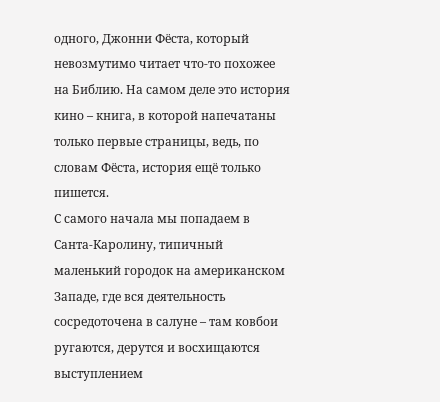одного, Джонни Фёста, который невозмутимо читает что-то похожее на Библию. На самом деле это история кино – книга, в которой напечатаны только первые страницы, ведь, по словам Фёста, история ещё только пишется.
С самого начала мы попадаем в Санта-Каролину, типичный маленький городок на американском Западе, где вся деятельность сосредоточена в салуне – там ковбои ругаются, дерутся и восхищаются выступлением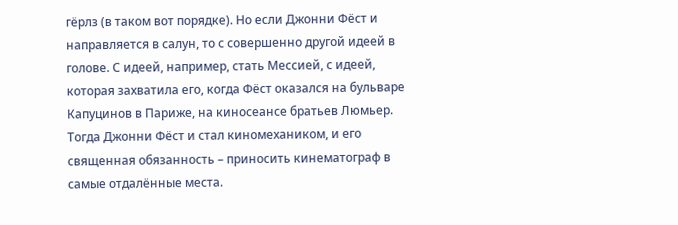гёрлз (в таком вот порядке). Но если Джонни Фёст и направляется в салун, то с совершенно другой идеей в голове. С идеей, например, стать Мессией, с идеей, которая захватила его, когда Фёст оказался на бульваре Капуцинов в Париже, на киносеансе братьев Люмьер. Тогда Джонни Фёст и стал киномехаником, и его священная обязанность – приносить кинематограф в самые отдалённые места.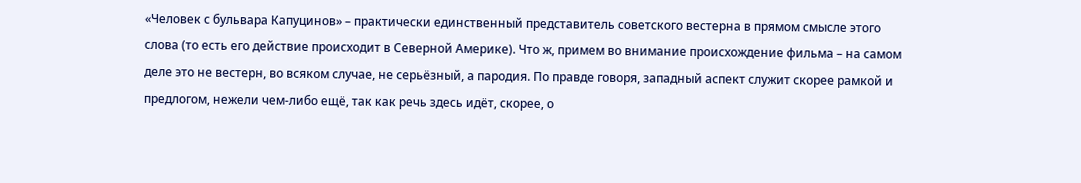«Человек с бульвара Капуцинов» – практически единственный представитель советского вестерна в прямом смысле этого слова (то есть его действие происходит в Северной Америке). Что ж, примем во внимание происхождение фильма – на самом деле это не вестерн, во всяком случае, не серьёзный, а пародия. По правде говоря, западный аспект служит скорее рамкой и предлогом, нежели чем-либо ещё, так как речь здесь идёт, скорее, о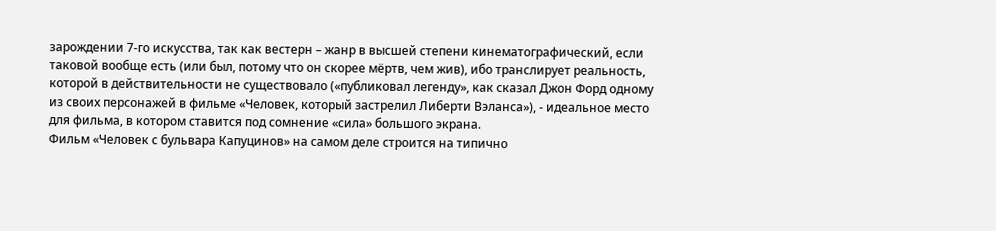зарождении 7-го искусства, так как вестерн – жанр в высшей степени кинематографический, если таковой вообще есть (или был, потому что он скорее мёртв, чем жив), ибо транслирует реальность, которой в действительности не существовало («публиковал легенду», как сказал Джон Форд одному из своих персонажей в фильме «Человек, который застрелил Либерти Вэланса»), - идеальное место для фильма, в котором ставится под сомнение «сила» большого экрана.
Фильм «Человек с бульвара Капуцинов» на самом деле строится на типично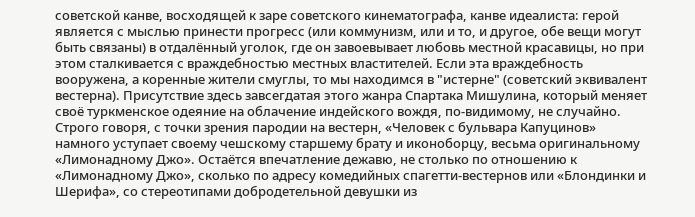советской канве, восходящей к заре советского кинематографа, канве идеалиста: герой является с мыслью принести прогресс (или коммунизм, или и то, и другое, обе вещи могут быть связаны) в отдалённый уголок, где он завоевывает любовь местной красавицы, но при этом сталкивается с враждебностью местных властителей. Если эта враждебность вооружена, а коренные жители смуглы, то мы находимся в "истерне" (советский эквивалент вестерна). Присутствие здесь завсегдатая этого жанра Спартака Мишулина, который меняет своё туркменское одеяние на облачение индейского вождя, по-видимому, не случайно.
Строго говоря, с точки зрения пародии на вестерн, «Человек с бульвара Капуцинов» намного уступает своему чешскому старшему брату и иконоборцу, весьма оригинальному «Лимонадному Джо». Остаётся впечатление дежавю, не столько по отношению к «Лимонадному Джо», сколько по адресу комедийных спагетти-вестернов или «Блондинки и Шерифа», со стереотипами добродетельной девушки из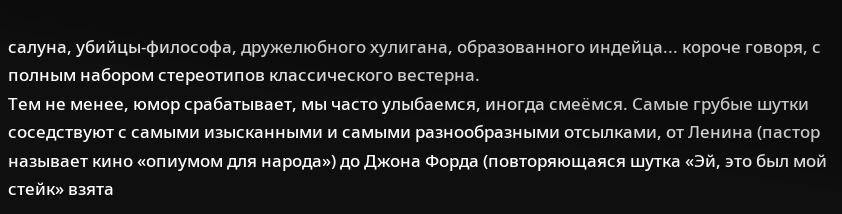салуна, убийцы-философа, дружелюбного хулигана, образованного индейца... короче говоря, с полным набором стереотипов классического вестерна.
Тем не менее, юмор срабатывает, мы часто улыбаемся, иногда смеёмся. Самые грубые шутки соседствуют с самыми изысканными и самыми разнообразными отсылками, от Ленина (пастор называет кино «опиумом для народа») до Джона Форда (повторяющаяся шутка «Эй, это был мой стейк» взята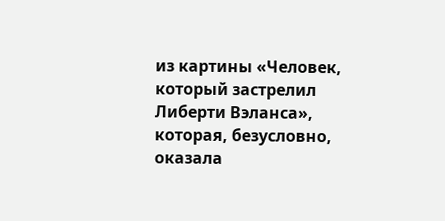из картины «Человек, который застрелил Либерти Вэланса», которая, безусловно, оказала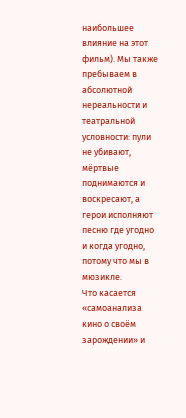наибольшее влияние на этот фильм). Мы также пребываем в абсолютной нереальности и театральной условности: пули не убивают, мёртвые поднимаются и воскресают, а герои исполняют песню где угодно и когда угодно, потому что мы в мюзикле.
Что касается «самоанализа кино о своём зарождении» и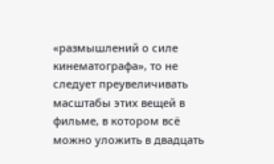«размышлений о силе кинематографа», то не следует преувеличивать масштабы этих вещей в фильме, в котором всё можно уложить в двадцать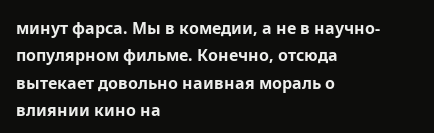минут фарса. Мы в комедии, а не в научно-популярном фильме. Конечно, отсюда вытекает довольно наивная мораль о влиянии кино на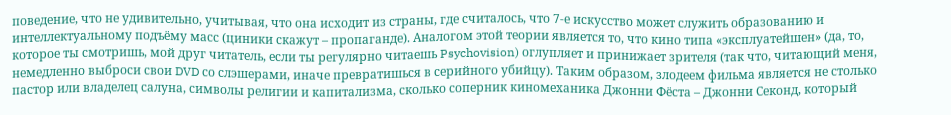поведение, что не удивительно, учитывая, что она исходит из страны, где считалось, что 7-е искусство может служить образованию и интеллектуальному подъёму масс (циники скажут – пропаганде). Аналогом этой теории является то, что кино типа «эксплуатейшен» (да, то, которое ты смотришь, мой друг читатель, если ты регулярно читаешь Psychovision) оглупляет и принижает зрителя (так что, читающий меня, немедленно выброси свои DVD со слэшерами, иначе превратишься в серийного убийцу). Таким образом, злодеем фильма является не столько пастор или владелец салуна, символы религии и капитализма, сколько соперник киномеханика Джонни Фёста – Джонни Секонд, который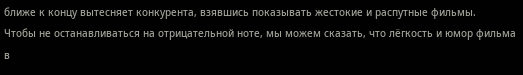ближе к концу вытесняет конкурента, взявшись показывать жестокие и распутные фильмы.
Чтобы не останавливаться на отрицательной ноте, мы можем сказать, что лёгкость и юмор фильма в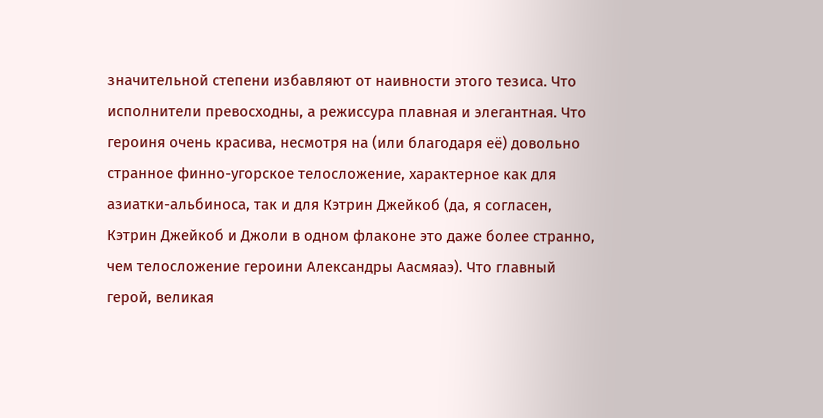значительной степени избавляют от наивности этого тезиса. Что исполнители превосходны, а режиссура плавная и элегантная. Что героиня очень красива, несмотря на (или благодаря её) довольно странное финно-угорское телосложение, характерное как для азиатки-альбиноса, так и для Кэтрин Джейкоб (да, я согласен, Кэтрин Джейкоб и Джоли в одном флаконе это даже более странно, чем телосложение героини Александры Аасмяаэ). Что главный герой, великая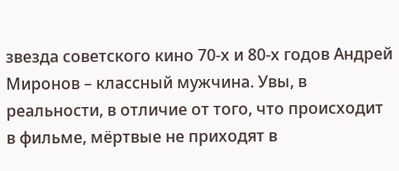звезда советского кино 70-х и 80-х годов Андрей Миронов – классный мужчина. Увы, в реальности, в отличие от того, что происходит в фильме, мёртвые не приходят в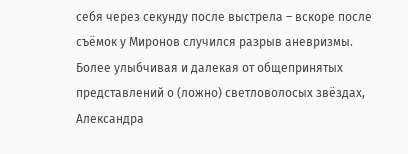себя через секунду после выстрела – вскоре после съёмок у Миронов случился разрыв аневризмы.
Более улыбчивая и далекая от общепринятых представлений о (ложно) светловолосых звёздах, Александра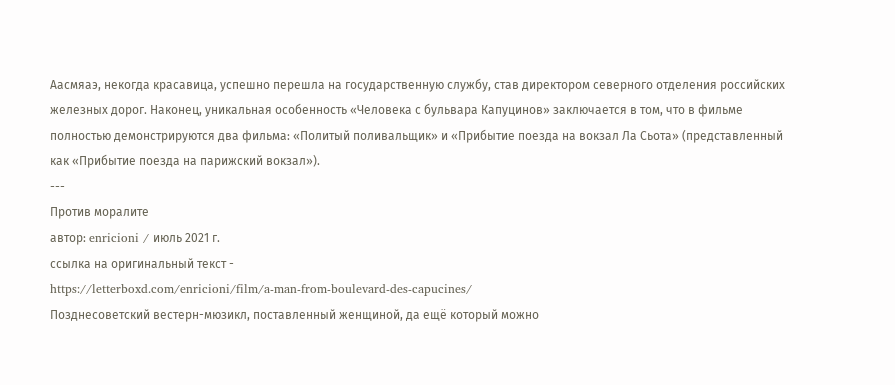Аасмяаэ, некогда красавица, успешно перешла на государственную службу, став директором северного отделения российских железных дорог. Наконец, уникальная особенность «Человека с бульвара Капуцинов» заключается в том, что в фильме полностью демонстрируются два фильма: «Политый поливальщик» и «Прибытие поезда на вокзал Ла Сьота» (представленный как «Прибытие поезда на парижский вокзал»).
---
Против моралите
автор: enricioni / июль 2021 г.
ссылка на оригинальный текст -
https://letterboxd.com/enricioni/film/a-man-from-boulevard-des-capucines/
Позднесоветский вестерн-мюзикл, поставленный женщиной, да ещё который можно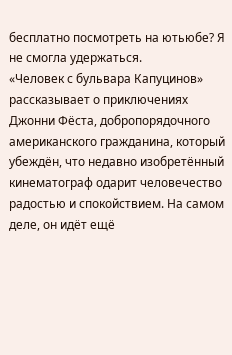бесплатно посмотреть на ютьюбе? Я не смогла удержаться.
«Человек с бульвара Капуцинов» рассказывает о приключениях Джонни Фёста, добропорядочного американского гражданина, который убеждён, что недавно изобретённый кинематограф одарит человечество радостью и спокойствием. На самом деле, он идёт ещё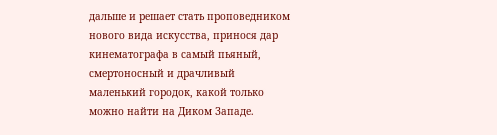дальше и решает стать проповедником нового вида искусства, принося дар кинематографа в самый пьяный, смертоносный и драчливый маленький городок, какой только можно найти на Диком Западе.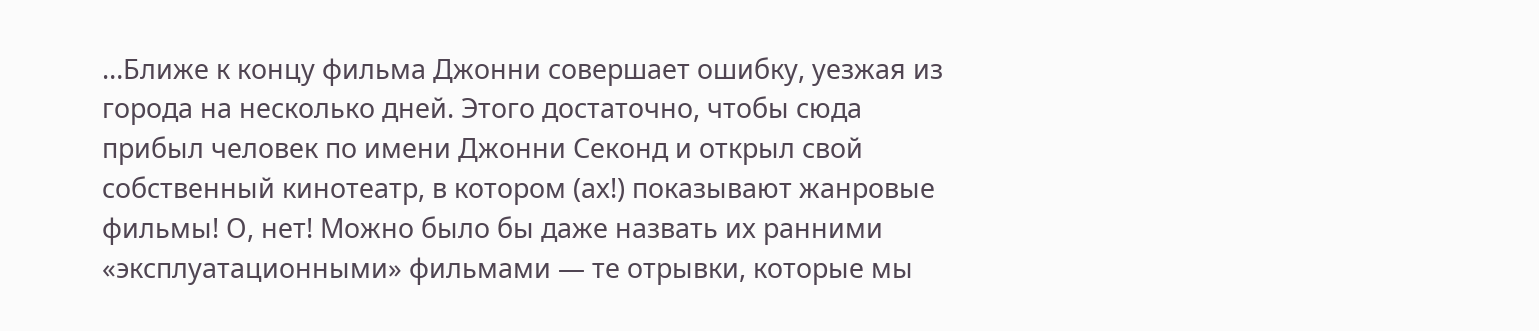…Ближе к концу фильма Джонни совершает ошибку, уезжая из города на несколько дней. Этого достаточно, чтобы сюда прибыл человек по имени Джонни Секонд и открыл свой собственный кинотеатр, в котором (ах!) показывают жанровые фильмы! О, нет! Можно было бы даже назвать их ранними «эксплуатационными» фильмами — те отрывки, которые мы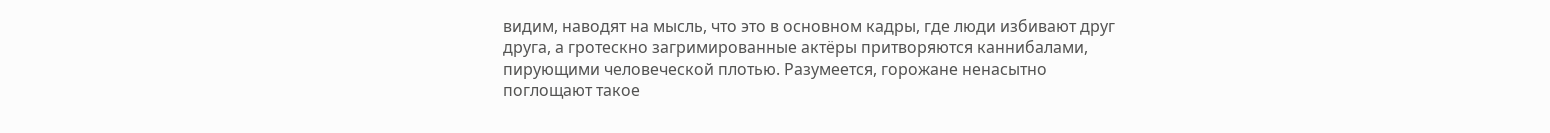видим, наводят на мысль, что это в основном кадры, где люди избивают друг друга, а гротескно загримированные актёры притворяются каннибалами, пирующими человеческой плотью. Разумеется, горожане ненасытно поглощают такое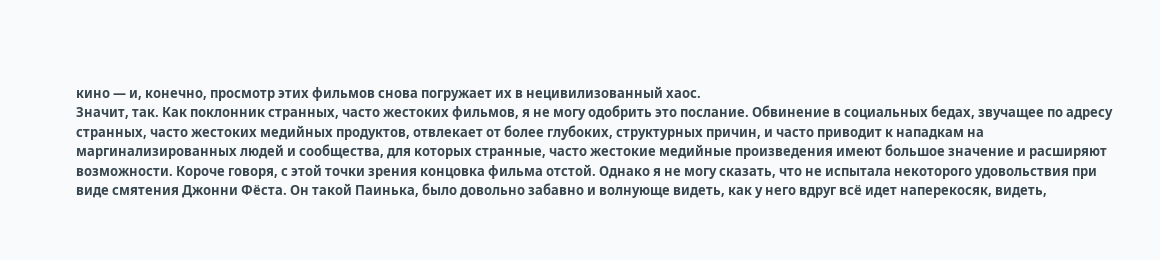кино — и, конечно, просмотр этих фильмов снова погружает их в нецивилизованный хаос.
Значит, так. Как поклонник странных, часто жестоких фильмов, я не могу одобрить это послание. Обвинение в социальных бедах, звучащее по адресу странных, часто жестоких медийных продуктов, отвлекает от более глубоких, структурных причин, и часто приводит к нападкам на маргинализированных людей и сообщества, для которых странные, часто жестокие медийные произведения имеют большое значение и расширяют возможности. Короче говоря, с этой точки зрения концовка фильма отстой. Однако я не могу сказать, что не испытала некоторого удовольствия при виде смятения Джонни Фёста. Он такой Паинька, было довольно забавно и волнующе видеть, как у него вдруг всё идет наперекосяк, видеть,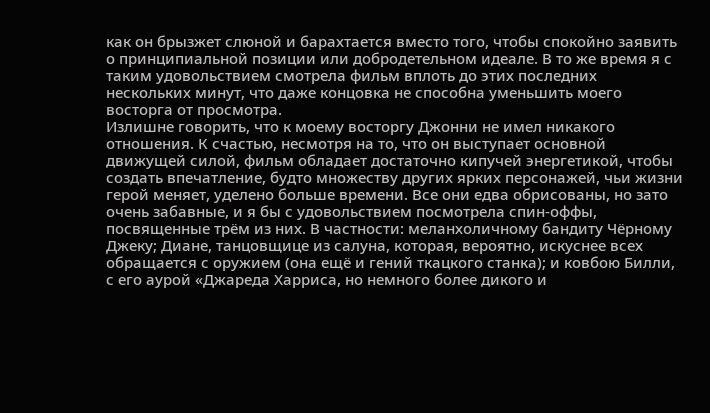как он брызжет слюной и барахтается вместо того, чтобы спокойно заявить о принципиальной позиции или добродетельном идеале. В то же время я с таким удовольствием смотрела фильм вплоть до этих последних нескольких минут, что даже концовка не способна уменьшить моего восторга от просмотра.
Излишне говорить, что к моему восторгу Джонни не имел никакого отношения. К счастью, несмотря на то, что он выступает основной движущей силой, фильм обладает достаточно кипучей энергетикой, чтобы создать впечатление, будто множеству других ярких персонажей, чьи жизни герой меняет, уделено больше времени. Все они едва обрисованы, но зато очень забавные, и я бы с удовольствием посмотрела спин-оффы, посвященные трём из них. В частности: меланхоличному бандиту Чёрному Джеку; Диане, танцовщице из салуна, которая, вероятно, искуснее всех обращается с оружием (она ещё и гений ткацкого станка); и ковбою Билли, с его аурой «Джареда Харриса, но немного более дикого и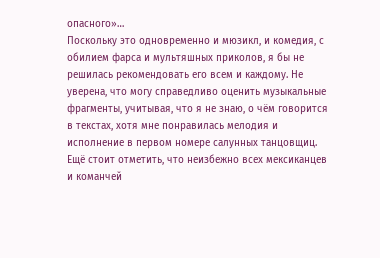опасного»…
Поскольку это одновременно и мюзикл, и комедия, с обилием фарса и мультяшных приколов, я бы не решилась рекомендовать его всем и каждому. Не уверена, что могу справедливо оценить музыкальные фрагменты, учитывая, что я не знаю, о чём говорится в текстах, хотя мне понравилась мелодия и исполнение в первом номере салунных танцовщиц. Ещё стоит отметить, что неизбежно всех мексиканцев и команчей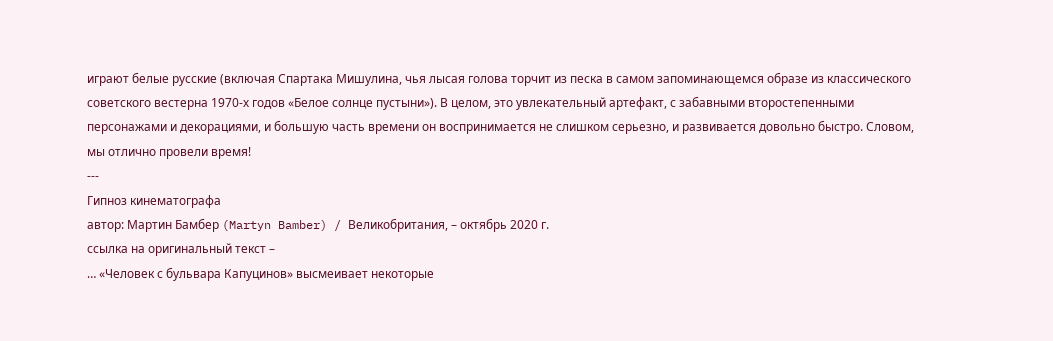играют белые русские (включая Спартака Мишулина, чья лысая голова торчит из песка в самом запоминающемся образе из классического советского вестерна 1970-х годов «Белое солнце пустыни»). В целом, это увлекательный артефакт, с забавными второстепенными персонажами и декорациями, и большую часть времени он воспринимается не слишком серьезно, и развивается довольно быстро. Словом, мы отлично провели время!
---
Гипноз кинематографа
автор: Мартин Бамбер (Martyn Bamber) / Великобритания, – октябрь 2020 г.
ссылка на оригинальный текст –
… «Человек с бульвара Капуцинов» высмеивает некоторые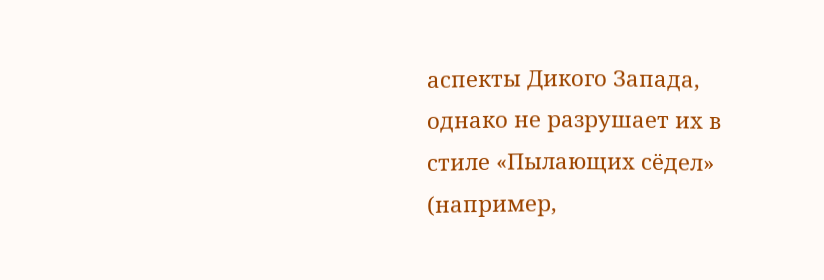аспекты Дикого Запада, однако не разрушает их в стиле «Пылающих сёдел» (например,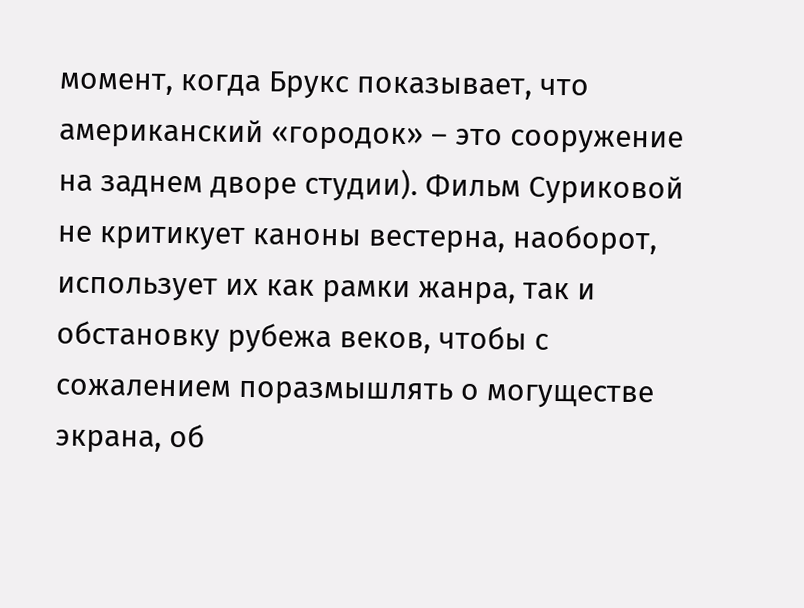момент, когда Брукс показывает, что американский «городок» – это сооружение на заднем дворе студии). Фильм Суриковой не критикует каноны вестерна, наоборот, использует их как рамки жанра, так и обстановку рубежа веков, чтобы с сожалением поразмышлять о могуществе экрана, об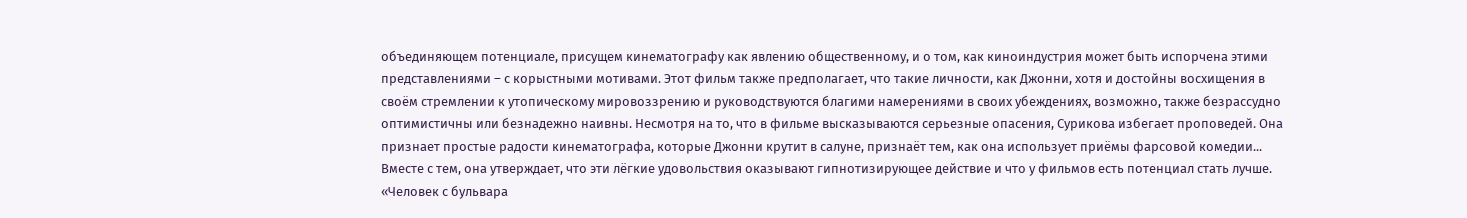объединяющем потенциале, присущем кинематографу как явлению общественному, и о том, как киноиндустрия может быть испорчена этими представлениями – с корыстными мотивами. Этот фильм также предполагает, что такие личности, как Джонни, хотя и достойны восхищения в своём стремлении к утопическому мировоззрению и руководствуются благими намерениями в своих убеждениях, возможно, также безрассудно оптимистичны или безнадежно наивны. Несмотря на то, что в фильме высказываются серьезные опасения, Сурикова избегает проповедей. Она признает простые радости кинематографа, которые Джонни крутит в салуне, признаёт тем, как она использует приёмы фарсовой комедии... Вместе с тем, она утверждает, что эти лёгкие удовольствия оказывают гипнотизирующее действие и что у фильмов есть потенциал стать лучше. «Человек с бульвара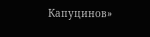Капуцинов»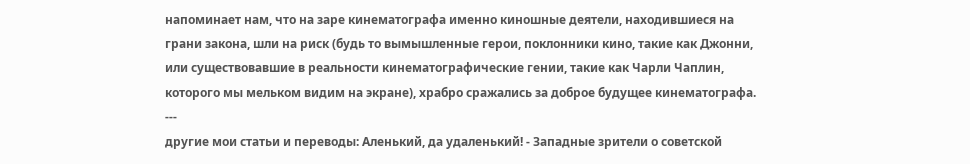напоминает нам, что на заре кинематографа именно киношные деятели, находившиеся на грани закона, шли на риск (будь то вымышленные герои, поклонники кино, такие как Джонни, или существовавшие в реальности кинематографические гении, такие как Чарли Чаплин, которого мы мельком видим на экране), храбро сражались за доброе будущее кинематографа.
---
другие мои статьи и переводы: Аленький, да удаленький! - Западные зрители о советской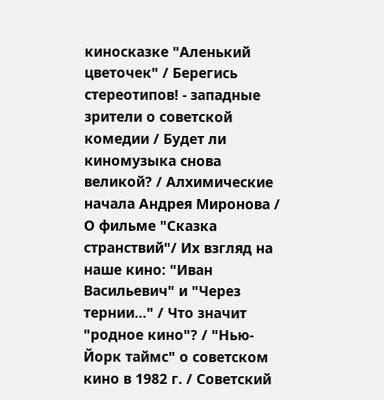киносказке "Аленький цветочек" / Берегись стереотипов! - западные зрители о советской комедии / Будет ли киномузыка снова великой? / Алхимические начала Андрея Миронова / О фильме "Сказка странствий"/ Их взгляд на наше кино: "Иван Васильевич" и "Через тернии..." / Что значит "родное кино"? / "Нью-Йорк таймс" о советском кино в 1982 г. / Советский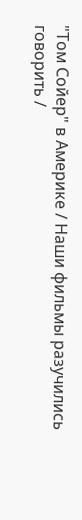"Том Сойер" в Америке / Наши фильмы разучились говорить /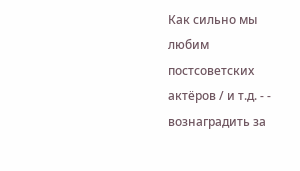Как сильно мы любим постсоветских актёров / и т.д. - - вознаградить за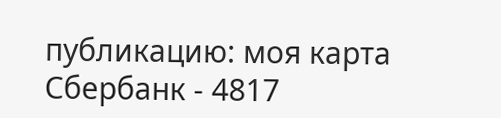публикацию: моя карта Сбербанк - 4817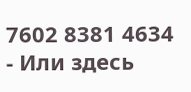7602 8381 4634 - Или здесь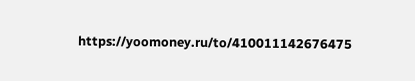https://yoomoney.ru/to/410011142676475